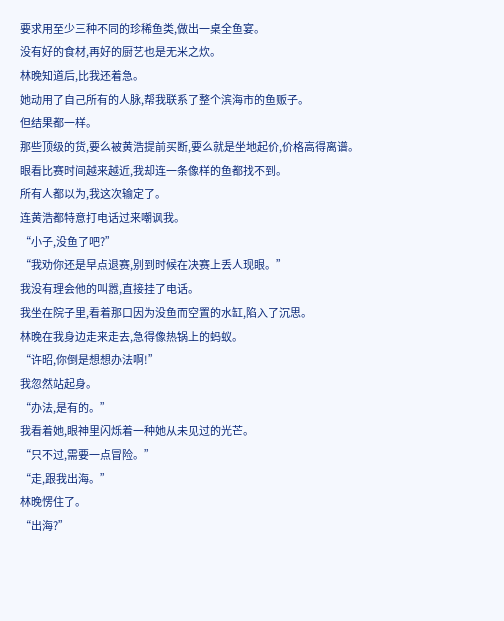要求用至少三种不同的珍稀鱼类,做出一桌全鱼宴。
没有好的食材,再好的厨艺也是无米之炊。
林晚知道后,比我还着急。
她动用了自己所有的人脉,帮我联系了整个滨海市的鱼贩子。
但结果都一样。
那些顶级的货,要么被黄浩提前买断,要么就是坐地起价,价格高得离谱。
眼看比赛时间越来越近,我却连一条像样的鱼都找不到。
所有人都以为,我这次输定了。
连黄浩都特意打电话过来嘲讽我。
“小子,没鱼了吧?”
“我劝你还是早点退赛,别到时候在决赛上丢人现眼。”
我没有理会他的叫嚣,直接挂了电话。
我坐在院子里,看着那口因为没鱼而空置的水缸,陷入了沉思。
林晚在我身边走来走去,急得像热锅上的蚂蚁。
“许昭,你倒是想想办法啊!”
我忽然站起身。
“办法,是有的。”
我看着她,眼神里闪烁着一种她从未见过的光芒。
“只不过,需要一点冒险。”
“走,跟我出海。”
林晚愣住了。
“出海?”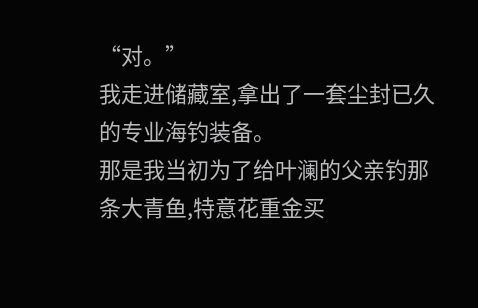“对。”
我走进储藏室,拿出了一套尘封已久的专业海钓装备。
那是我当初为了给叶澜的父亲钓那条大青鱼,特意花重金买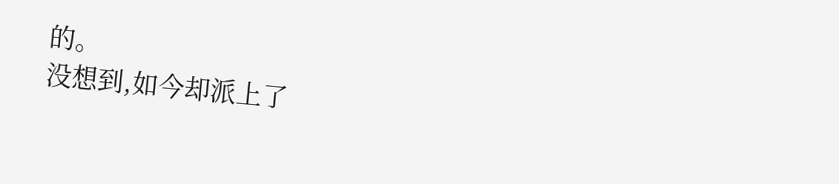的。
没想到,如今却派上了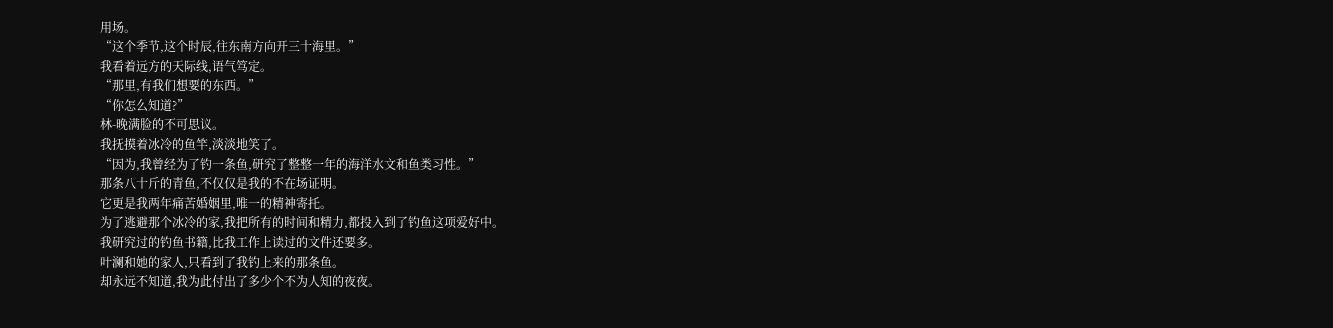用场。
“这个季节,这个时辰,往东南方向开三十海里。”
我看着远方的天际线,语气笃定。
“那里,有我们想要的东西。”
“你怎么知道?”
林-晚满脸的不可思议。
我抚摸着冰冷的鱼竿,淡淡地笑了。
“因为,我曾经为了钓一条鱼,研究了整整一年的海洋水文和鱼类习性。”
那条八十斤的青鱼,不仅仅是我的不在场证明。
它更是我两年痛苦婚姻里,唯一的精神寄托。
为了逃避那个冰冷的家,我把所有的时间和精力,都投入到了钓鱼这项爱好中。
我研究过的钓鱼书籍,比我工作上读过的文件还要多。
叶澜和她的家人,只看到了我钓上来的那条鱼。
却永远不知道,我为此付出了多少个不为人知的夜夜。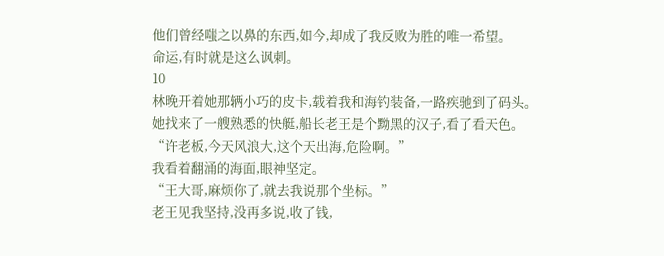他们曾经嗤之以鼻的东西,如今,却成了我反败为胜的唯一希望。
命运,有时就是这么讽刺。
10
林晚开着她那辆小巧的皮卡,载着我和海钓装备,一路疾驰到了码头。
她找来了一艘熟悉的快艇,船长老王是个黝黑的汉子,看了看天色。
“许老板,今天风浪大,这个天出海,危险啊。”
我看着翻涌的海面,眼神坚定。
“王大哥,麻烦你了,就去我说那个坐标。”
老王见我坚持,没再多说,收了钱,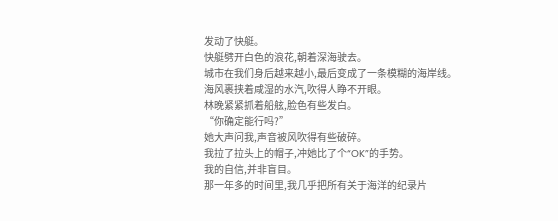发动了快艇。
快艇劈开白色的浪花,朝着深海驶去。
城市在我们身后越来越小,最后变成了一条模糊的海岸线。
海风裹挟着咸湿的水汽,吹得人睁不开眼。
林晚紧紧抓着船舷,脸色有些发白。
“你确定能行吗?”
她大声问我,声音被风吹得有些破碎。
我拉了拉头上的帽子,冲她比了个“OK”的手势。
我的自信,并非盲目。
那一年多的时间里,我几乎把所有关于海洋的纪录片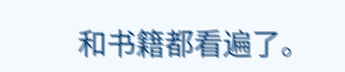和书籍都看遍了。